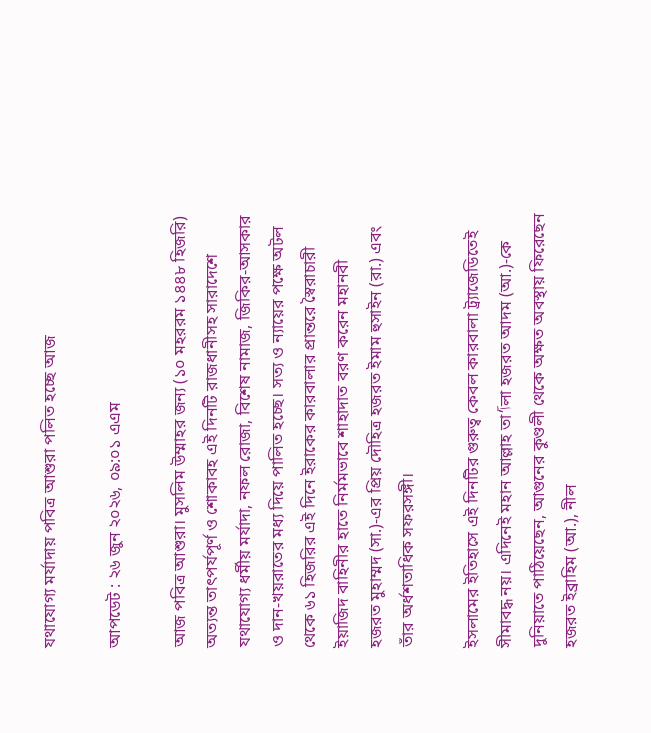যথাযোগ্য মর্যাদায় পবিত্র আশুরা পলিত হচ্ছে আজ

আপডেট : ২৬ জুন ২০২৬, ০৯:০১ এএম

আজ পবিত্র আশুরা। মুসলিম উম্মাহর জন্য (১০ মহররম ১৪৪৮ হিজরি) অত্যন্ত তাৎপর্যপূর্ণ ও শোকাবহ এই দিনটি রাজধানীসহ সারাদেশে যথাযোগ্য ধর্মীয় মর্যাদা, নফল রোজা, বিশেষ নামাজ, জিকির-আসকার ও দান-খয়রাতের মধ্য দিয়ে পালিত হচ্ছে। সত্য ও ন্যায়ের পক্ষে অটল থেকে ৬১ হিজরির এই দিনে ইরাকের কারবালার প্রান্তরে স্বৈরাচারী ইয়াজিদ বাহিনীর হাতে নির্মমভাবে শাহাদাত বরণ করেন মহানবী হজরত মুহাম্মদ (সা.)-এর প্রিয় দৌহিত্র হজরত ইমাম হুসাইন (রা.) এবং তাঁর অর্ধশতাধিক সফরসঙ্গী।

ইসলামের ইতিহাসে এই দিনটির গুরুত্ব কেবল কারবালা ট্র্যাজেডিতেই সীমাবদ্ধ নয়। এদিনেই মহান আল্লাহ তা’آলা হজরত আদম (আ.)-কে দুনিয়াতে পাঠিয়েছেন, আগুনের কুণ্ডলী থেকে অক্ষত অবস্থায় ফিরেছেন হজরত ইব্রাহিম (আ.), নীল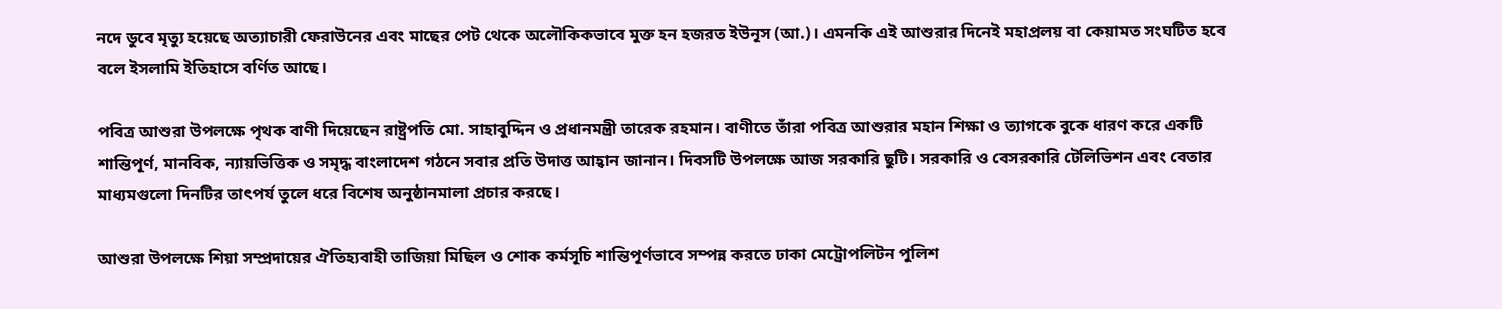নদে ডুবে মৃত্যু হয়েছে অত্যাচারী ফেরাউনের এবং মাছের পেট থেকে অলৌকিকভাবে মুক্ত হন হজরত ইউনূস (আ.)। এমনকি এই আশুরার দিনেই মহাপ্রলয় বা কেয়ামত সংঘটিত হবে বলে ইসলামি ইতিহাসে বর্ণিত আছে।

পবিত্র আশুরা উপলক্ষে পৃথক বাণী দিয়েছেন রাষ্ট্রপতি মো. সাহাবুদ্দিন ও প্রধানমন্ত্রী তারেক রহমান। বাণীতে তাঁরা পবিত্র আশুরার মহান শিক্ষা ও ত্যাগকে বুকে ধারণ করে একটি শান্তিপূর্ণ, মানবিক, ন্যায়ভিত্তিক ও সমৃদ্ধ বাংলাদেশ গঠনে সবার প্রতি উদাত্ত আহ্বান জানান। দিবসটি উপলক্ষে আজ সরকারি ছুটি। সরকারি ও বেসরকারি টেলিভিশন এবং বেতার মাধ্যমগুলো দিনটির তাৎপর্য তুলে ধরে বিশেষ অনুষ্ঠানমালা প্রচার করছে।

আশুরা উপলক্ষে শিয়া সম্প্রদায়ের ঐতিহ্যবাহী তাজিয়া মিছিল ও শোক কর্মসূচি শান্তিপূর্ণভাবে সম্পন্ন করতে ঢাকা মেট্রোপলিটন পুলিশ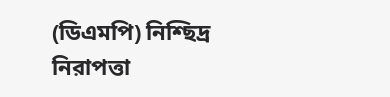(ডিএমপি) নিশ্ছিদ্র নিরাপত্তা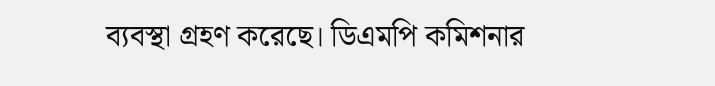ব্যবস্থা গ্রহণ করেছে। ডিএমপি কমিশনার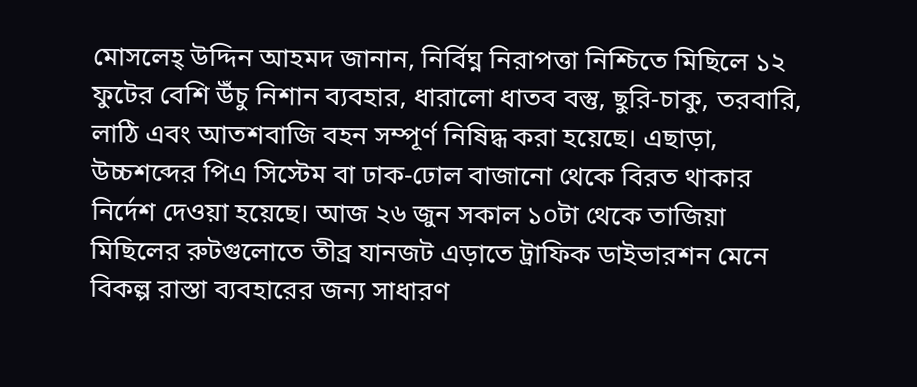মোসলেহ্ উদ্দিন আহমদ জানান, নির্বিঘ্ন নিরাপত্তা নিশ্চিতে মিছিলে ১২ ফুটের বেশি উঁচু নিশান ব্যবহার, ধারালো ধাতব বস্তু, ছুরি-চাকু, তরবারি, লাঠি এবং আতশবাজি বহন সম্পূর্ণ নিষিদ্ধ করা হয়েছে। এছাড়া, উচ্চশব্দের পিএ সিস্টেম বা ঢাক-ঢোল বাজানো থেকে বিরত থাকার নির্দেশ দেওয়া হয়েছে। আজ ২৬ জুন সকাল ১০টা থেকে তাজিয়া মিছিলের রুটগুলোতে তীব্র যানজট এড়াতে ট্রাফিক ডাইভারশন মেনে বিকল্প রাস্তা ব্যবহারের জন্য সাধারণ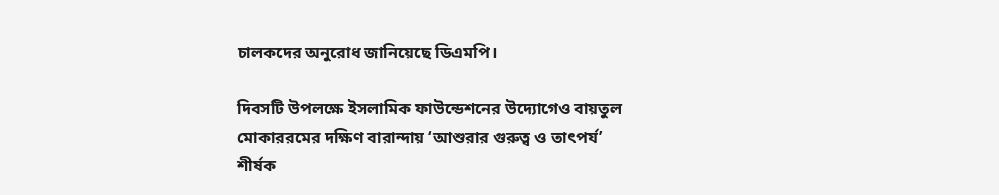চালকদের অনুরোধ জানিয়েছে ডিএমপি।

দিবসটি উপলক্ষে ইসলামিক ফাউন্ডেশনের উদ্যোগেও বায়তুল মোকাররমের দক্ষিণ বারান্দায় ‘আশুরার গুরুত্ব ও তাৎপর্য’ শীর্ষক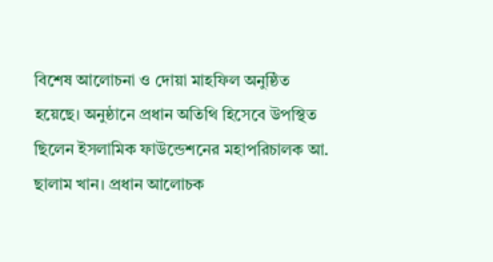বিশেষ আলোচনা ও দোয়া মাহফিল অনুষ্ঠিত হয়েছে। অনুষ্ঠানে প্রধান অতিথি হিসেবে উপস্থিত ছিলেন ইসলামিক ফাউন্ডেশনের মহাপরিচালক আ. ছালাম খান। প্রধান আলোচক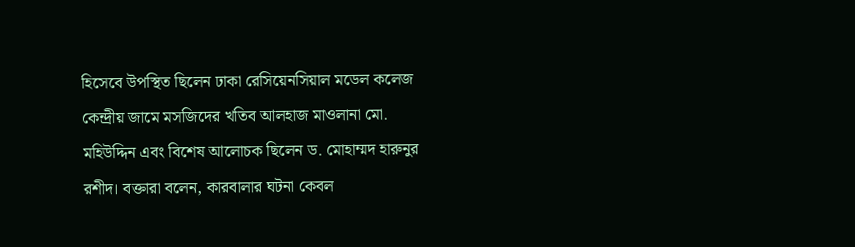হিসেবে উপস্থিত ছিলেন ঢাকা রেসিয়েনসিয়াল মডেল কলেজ কেন্দ্রীয় জামে মসজিদের খতিব আলহাজ মাওলানা মো. মহিউদ্দিন এবং বিশেষ আলোচক ছিলেন ড. মোহাম্মদ হারুনুর রশীদ। বক্তারা বলেন, কারবালার ঘটনা কেবল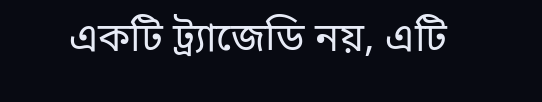একটি ট্র্যাজেডি নয়, এটি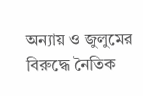অন্যায় ও জুলুমের বিরুদ্ধে নৈতিক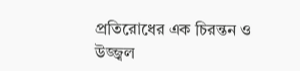প্রতিরোধের এক চিরন্তন ও উজ্জ্বল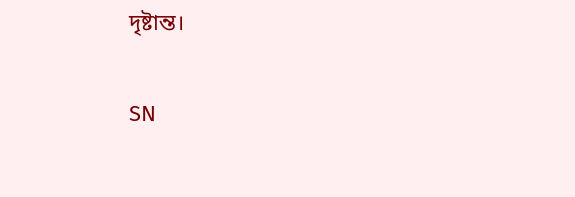দৃষ্টান্ত।

SN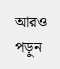আরও পড়ুন